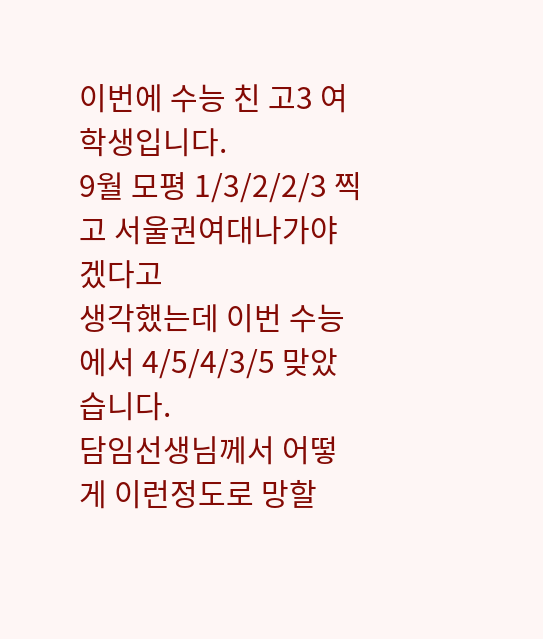이번에 수능 친 고3 여학생입니다.
9월 모평 1/3/2/2/3 찍고 서울권여대나가야겠다고
생각했는데 이번 수능에서 4/5/4/3/5 맞았습니다.
담임선생님께서 어떻게 이런정도로 망할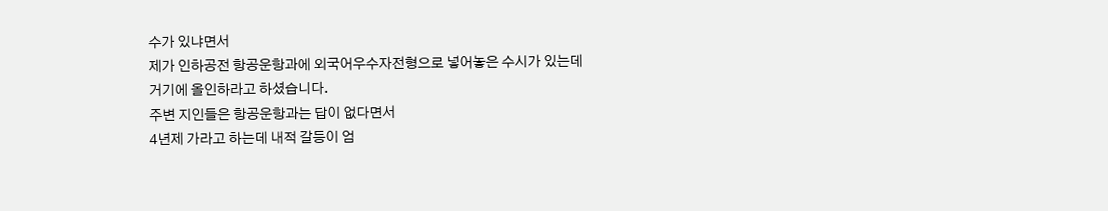수가 있냐면서
제가 인하공전 항공운항과에 외국어우수자전형으로 넣어놓은 수시가 있는데
거기에 올인하라고 하셨습니다.
주변 지인들은 항공운항과는 답이 없다면서
4년제 가라고 하는데 내적 갈등이 엄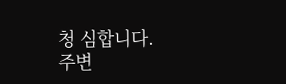청 심합니다.
주변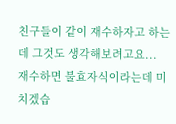친구들이 같이 재수하자고 하는데 그것도 생각해보려고요...
재수하면 불효자식이라는데 미치겠습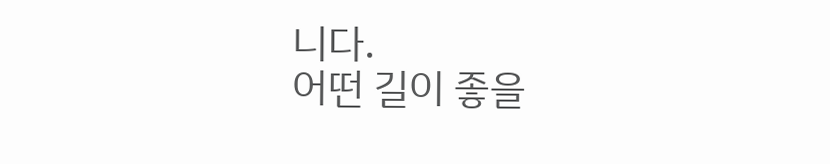니다.
어떤 길이 좋을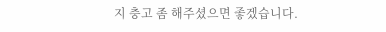지 충고 좀 해주셨으면 좋겠습니다.